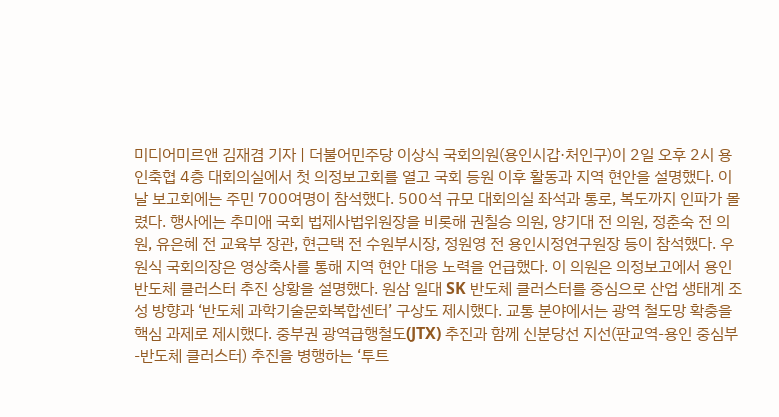미디어미르앤 김재겸 기자 | 더불어민주당 이상식 국회의원(용인시갑·처인구)이 2일 오후 2시 용인축협 4층 대회의실에서 첫 의정보고회를 열고 국회 등원 이후 활동과 지역 현안을 설명했다. 이날 보고회에는 주민 700여명이 참석했다. 500석 규모 대회의실 좌석과 통로, 복도까지 인파가 몰렸다. 행사에는 추미애 국회 법제사법위원장을 비롯해 권칠승 의원, 양기대 전 의원, 정춘숙 전 의원, 유은혜 전 교육부 장관, 현근택 전 수원부시장, 정원영 전 용인시정연구원장 등이 참석했다. 우원식 국회의장은 영상축사를 통해 지역 현안 대응 노력을 언급했다. 이 의원은 의정보고에서 용인 반도체 클러스터 추진 상황을 설명했다. 원삼 일대 SK 반도체 클러스터를 중심으로 산업 생태계 조성 방향과 ‘반도체 과학기술문화복합센터’ 구상도 제시했다. 교통 분야에서는 광역 철도망 확충을 핵심 과제로 제시했다. 중부권 광역급행철도(JTX) 추진과 함께 신분당선 지선(판교역-용인 중심부-반도체 클러스터) 추진을 병행하는 ‘투트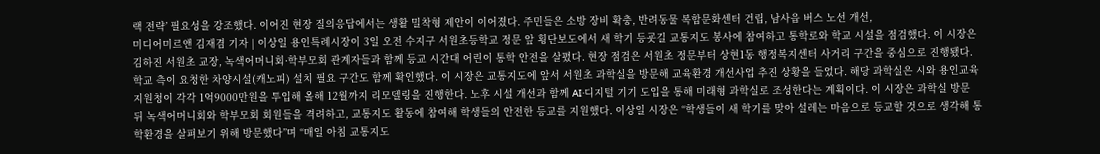랙 전략’ 필요성을 강조했다. 이어진 현장 질의응답에서는 생활 밀착형 제안이 이어졌다. 주민들은 소방 장비 확충, 반려동물 복합문화센터 건립, 남사읍 버스 노선 개선,
미디어미르앤 김재겸 기자 | 이상일 용인특례시장이 3일 오전 수지구 서원초등학교 정문 앞 횡단보도에서 새 학기 등굣길 교통지도 봉사에 참여하고 통학로와 학교 시설을 점검했다. 이 시장은 김하진 서원초 교장, 녹색어머니회·학부모회 관계자들과 함께 등교 시간대 어린이 통학 안전을 살폈다. 현장 점검은 서원초 정문부터 상현1동 행정복지센터 사거리 구간을 중심으로 진행됐다. 학교 측이 요청한 차양시설(캐노피) 설치 필요 구간도 함께 확인했다. 이 시장은 교통지도에 앞서 서원초 과학실을 방문해 교육환경 개선사업 추진 상황을 들었다. 해당 과학실은 시와 용인교육지원청이 각각 1억9000만원을 투입해 올해 12월까지 리모델링을 진행한다. 노후 시설 개선과 함께 AI·디지털 기기 도입을 통해 미래형 과학실로 조성한다는 계획이다. 이 시장은 과학실 방문 뒤 녹색어머니회와 학부모회 회원들을 격려하고, 교통지도 활동에 참여해 학생들의 안전한 등교를 지원했다. 이상일 시장은 “학생들이 새 학기를 맞아 설레는 마음으로 등교할 것으로 생각해 통학환경을 살펴보기 위해 방문했다”며 “매일 아침 교통지도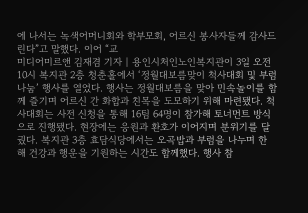에 나서는 녹색어머니회와 학부모회, 어르신 봉사자들께 감사드린다”고 말했다. 이어 “교
미디어미르앤 김재겸 기자 | 용인시처인노인복지관이 3일 오전 10시 복지관 2층 청춘홀에서 ‘정월대보름맞이 척사대회 및 부럼나눔’ 행사를 열었다. 행사는 정월대보름을 맞아 민속놀이를 함께 즐기며 어르신 간 화합과 친목을 도모하기 위해 마련됐다. 척사대회는 사전 신청을 통해 16팀 64명이 참가해 토너먼트 방식으로 진행됐다. 현장에는 응원과 환호가 이어지며 분위기를 달궜다. 복지관 3층 효담식당에서는 오곡밥과 부럼을 나누며 한 해 건강과 행운을 기원하는 시간도 함께했다. 행사 참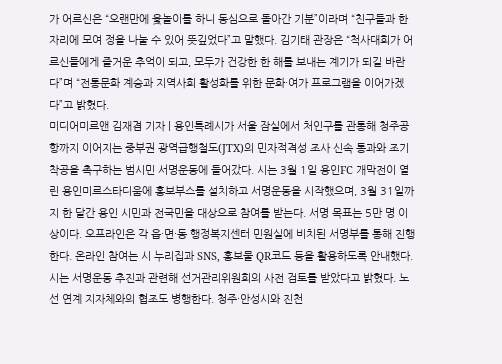가 어르신은 “오랜만에 윷놀이를 하니 동심으로 돌아간 기분”이라며 “친구들과 한자리에 모여 정을 나눌 수 있어 뜻깊었다”고 말했다. 김기태 관장은 “척사대회가 어르신들에게 즐거운 추억이 되고, 모두가 건강한 한 해를 보내는 계기가 되길 바란다”며 “전통문화 계승과 지역사회 활성화를 위한 문화·여가 프로그램을 이어가겠다”고 밝혔다.
미디어미르앤 김재겸 기자 | 용인특례시가 서울 잠실에서 처인구를 관통해 청주공항까지 이어지는 중부권 광역급행철도(JTX)의 민자적격성 조사 신속 통과와 조기 착공을 촉구하는 범시민 서명운동에 들어갔다. 시는 3월 1일 용인FC 개막전이 열린 용인미르스타디움에 홍보부스를 설치하고 서명운동을 시작했으며, 3월 31일까지 한 달간 용인 시민과 전국민을 대상으로 참여를 받는다. 서명 목표는 5만 명 이상이다. 오프라인은 각 읍·면·동 행정복지센터 민원실에 비치된 서명부를 통해 진행한다. 온라인 참여는 시 누리집과 SNS, 홍보물 QR코드 등을 활용하도록 안내했다. 시는 서명운동 추진과 관련해 선거관리위원회의 사전 검토를 받았다고 밝혔다. 노선 연계 지자체와의 협조도 병행한다. 청주·안성시와 진천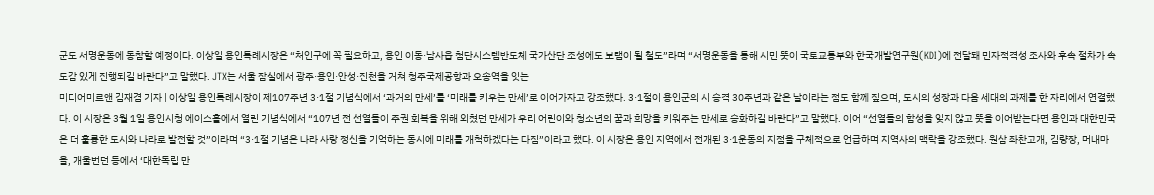군도 서명운동에 동참할 예정이다. 이상일 용인특례시장은 “처인구에 꼭 필요하고, 용인 이동·남사읍 첨단시스템반도체 국가산단 조성에도 보탬이 될 철도”라며 “서명운동을 통해 시민 뜻이 국토교통부와 한국개발연구원(KDI)에 전달돼 민자적격성 조사와 후속 절차가 속도감 있게 진행되길 바란다”고 말했다. JTX는 서울 잠실에서 광주·용인·안성·진천을 거쳐 청주국제공항과 오송역을 잇는
미디어미르앤 김재겸 기자 | 이상일 용인특례시장이 제107주년 3·1절 기념식에서 ‘과거의 만세’를 ‘미래를 키우는 만세’로 이어가자고 강조했다. 3·1절이 용인군의 시 승격 30주년과 같은 날이라는 점도 함께 짚으며, 도시의 성장과 다음 세대의 과제를 한 자리에서 연결했다. 이 시장은 3월 1일 용인시청 에이스홀에서 열린 기념식에서 “107년 전 선열들이 주권 회복을 위해 외쳤던 만세가 우리 어린이와 청소년의 꿈과 희망을 키워주는 만세로 승화하길 바란다”고 말했다. 이어 “선열들의 함성을 잊지 않고 뜻을 이어받는다면 용인과 대한민국은 더 훌륭한 도시와 나라로 발전할 것”이라며 “3·1절 기념은 나라 사랑 정신을 기억하는 동시에 미래를 개척하겠다는 다짐”이라고 했다. 이 시장은 용인 지역에서 전개된 3·1운동의 지점을 구체적으로 언급하며 지역사의 맥락을 강조했다. 원삼 좌찬고개, 김량장, 머내마을, 개울번던 등에서 ‘대한독립 만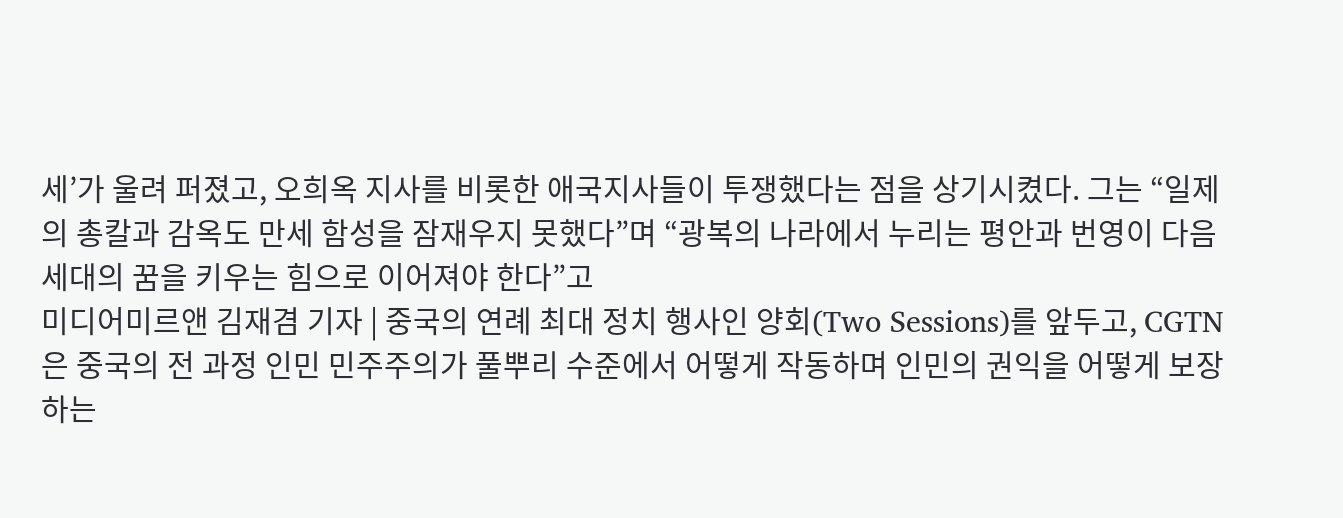세’가 울려 퍼졌고, 오희옥 지사를 비롯한 애국지사들이 투쟁했다는 점을 상기시켰다. 그는 “일제의 총칼과 감옥도 만세 함성을 잠재우지 못했다”며 “광복의 나라에서 누리는 평안과 번영이 다음 세대의 꿈을 키우는 힘으로 이어져야 한다”고
미디어미르앤 김재겸 기자 | 중국의 연례 최대 정치 행사인 양회(Two Sessions)를 앞두고, CGTN은 중국의 전 과정 인민 민주주의가 풀뿌리 수준에서 어떻게 작동하며 인민의 권익을 어떻게 보장하는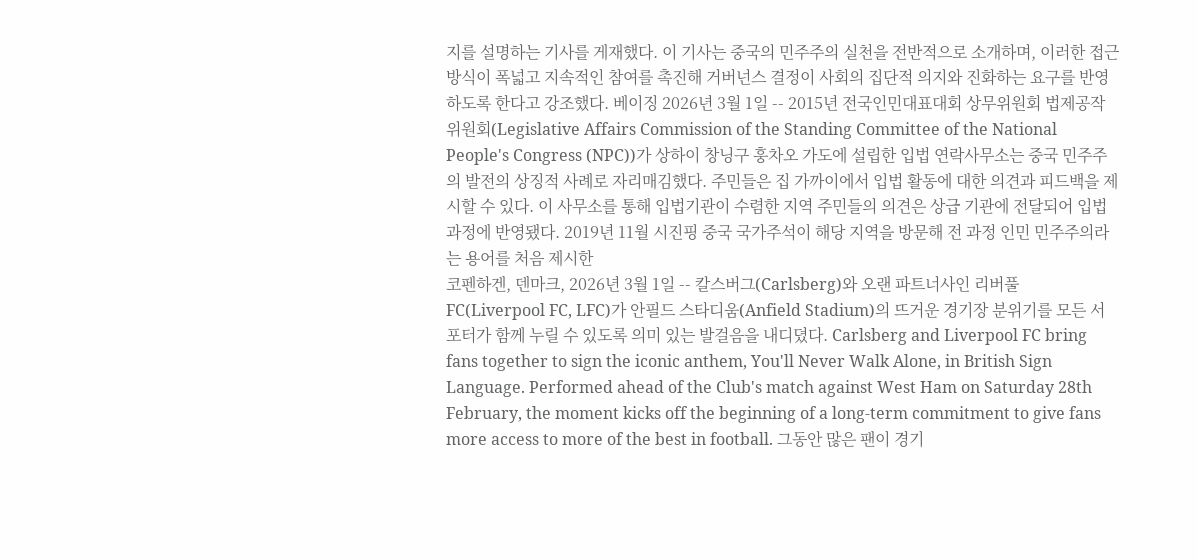지를 설명하는 기사를 게재했다. 이 기사는 중국의 민주주의 실천을 전반적으로 소개하며, 이러한 접근 방식이 폭넓고 지속적인 참여를 촉진해 거버넌스 결정이 사회의 집단적 의지와 진화하는 요구를 반영하도록 한다고 강조했다. 베이징 2026년 3월 1일 -- 2015년 전국인민대표대회 상무위원회 법제공작위원회(Legislative Affairs Commission of the Standing Committee of the National People's Congress (NPC))가 상하이 창닝구 훙차오 가도에 설립한 입법 연락사무소는 중국 민주주의 발전의 상징적 사례로 자리매김했다. 주민들은 집 가까이에서 입법 활동에 대한 의견과 피드백을 제시할 수 있다. 이 사무소를 통해 입법기관이 수렴한 지역 주민들의 의견은 상급 기관에 전달되어 입법 과정에 반영됐다. 2019년 11월 시진핑 중국 국가주석이 해당 지역을 방문해 전 과정 인민 민주주의라는 용어를 처음 제시한
코펜하겐, 덴마크, 2026년 3월 1일 -- 칼스버그(Carlsberg)와 오랜 파트너사인 리버풀 FC(Liverpool FC, LFC)가 안필드 스타디움(Anfield Stadium)의 뜨거운 경기장 분위기를 모든 서포터가 함께 누릴 수 있도록 의미 있는 발걸음을 내디뎠다. Carlsberg and Liverpool FC bring fans together to sign the iconic anthem, You'll Never Walk Alone, in British Sign Language. Performed ahead of the Club's match against West Ham on Saturday 28th February, the moment kicks off the beginning of a long-term commitment to give fans more access to more of the best in football. 그동안 많은 팬이 경기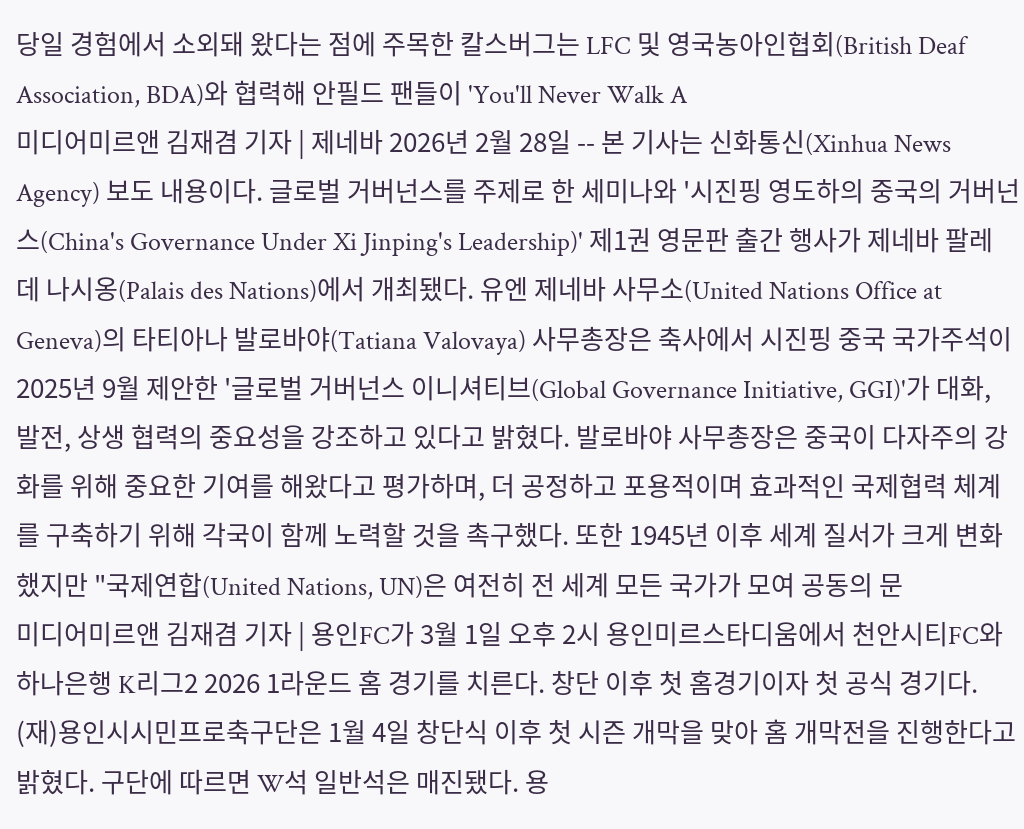당일 경험에서 소외돼 왔다는 점에 주목한 칼스버그는 LFC 및 영국농아인협회(British Deaf Association, BDA)와 협력해 안필드 팬들이 'You'll Never Walk A
미디어미르앤 김재겸 기자 | 제네바 2026년 2월 28일 -- 본 기사는 신화통신(Xinhua News Agency) 보도 내용이다. 글로벌 거버넌스를 주제로 한 세미나와 '시진핑 영도하의 중국의 거버넌스(China's Governance Under Xi Jinping's Leadership)' 제1권 영문판 출간 행사가 제네바 팔레 데 나시옹(Palais des Nations)에서 개최됐다. 유엔 제네바 사무소(United Nations Office at Geneva)의 타티아나 발로바야(Tatiana Valovaya) 사무총장은 축사에서 시진핑 중국 국가주석이 2025년 9월 제안한 '글로벌 거버넌스 이니셔티브(Global Governance Initiative, GGI)'가 대화, 발전, 상생 협력의 중요성을 강조하고 있다고 밝혔다. 발로바야 사무총장은 중국이 다자주의 강화를 위해 중요한 기여를 해왔다고 평가하며, 더 공정하고 포용적이며 효과적인 국제협력 체계를 구축하기 위해 각국이 함께 노력할 것을 촉구했다. 또한 1945년 이후 세계 질서가 크게 변화했지만 "국제연합(United Nations, UN)은 여전히 전 세계 모든 국가가 모여 공동의 문
미디어미르앤 김재겸 기자 | 용인FC가 3월 1일 오후 2시 용인미르스타디움에서 천안시티FC와 하나은행 K리그2 2026 1라운드 홈 경기를 치른다. 창단 이후 첫 홈경기이자 첫 공식 경기다. (재)용인시시민프로축구단은 1월 4일 창단식 이후 첫 시즌 개막을 맞아 홈 개막전을 진행한다고 밝혔다. 구단에 따르면 W석 일반석은 매진됐다. 용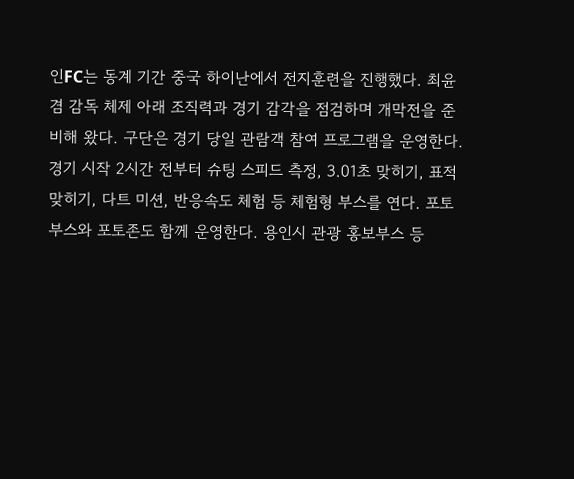인FC는 동계 기간 중국 하이난에서 전지훈련을 진행했다. 최윤겸 감독 체제 아래 조직력과 경기 감각을 점검하며 개막전을 준비해 왔다. 구단은 경기 당일 관람객 참여 프로그램을 운영한다. 경기 시작 2시간 전부터 슈팅 스피드 측정, 3.01초 맞히기, 표적 맞히기, 다트 미션, 반응속도 체험 등 체험형 부스를 연다. 포토부스와 포토존도 함께 운영한다. 용인시 관광 홍보부스 등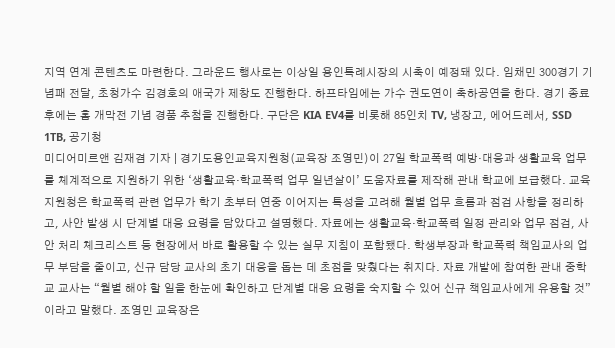지역 연계 콘텐츠도 마련한다. 그라운드 행사로는 이상일 용인특례시장의 시축이 예정돼 있다. 임채민 300경기 기념패 전달, 초청가수 김경호의 애국가 제창도 진행한다. 하프타임에는 가수 권도연이 축하공연을 한다. 경기 종료 후에는 홈 개막전 기념 경품 추첨을 진행한다. 구단은 KIA EV4를 비롯해 85인치 TV, 냉장고, 에어드레서, SSD 1TB, 공기청
미디어미르앤 김재겸 기자 | 경기도용인교육지원청(교육장 조영민)이 27일 학교폭력 예방·대응과 생활교육 업무를 체계적으로 지원하기 위한 ‘생활교육·학교폭력 업무 일년살이’ 도움자료를 제작해 관내 학교에 보급했다. 교육지원청은 학교폭력 관련 업무가 학기 초부터 연중 이어지는 특성을 고려해 월별 업무 흐름과 점검 사항을 정리하고, 사안 발생 시 단계별 대응 요령을 담았다고 설명했다. 자료에는 생활교육·학교폭력 일정 관리와 업무 점검, 사안 처리 체크리스트 등 현장에서 바로 활용할 수 있는 실무 지침이 포함됐다. 학생부장과 학교폭력 책임교사의 업무 부담을 줄이고, 신규 담당 교사의 초기 대응을 돕는 데 초점을 맞췄다는 취지다. 자료 개발에 참여한 관내 중학교 교사는 “월별 해야 할 일을 한눈에 확인하고 단계별 대응 요령을 숙지할 수 있어 신규 책임교사에게 유용할 것”이라고 말했다. 조영민 교육장은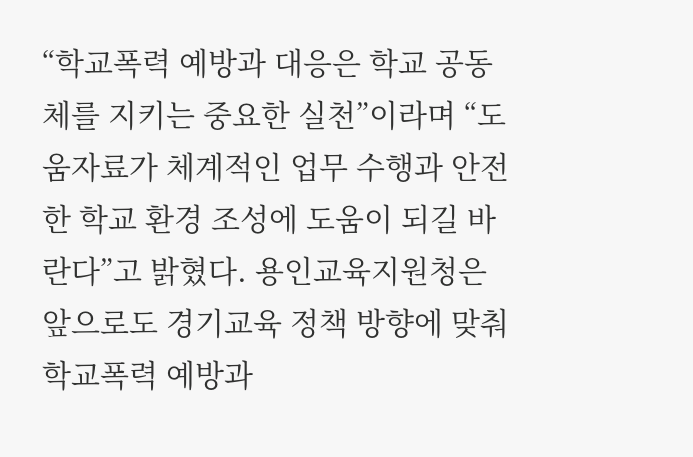“학교폭력 예방과 대응은 학교 공동체를 지키는 중요한 실천”이라며 “도움자료가 체계적인 업무 수행과 안전한 학교 환경 조성에 도움이 되길 바란다”고 밝혔다. 용인교육지원청은 앞으로도 경기교육 정책 방향에 맞춰 학교폭력 예방과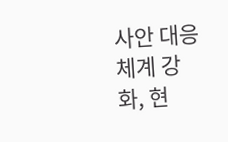사안 대응 체계 강화, 현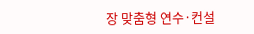장 맞춤형 연수·컨설